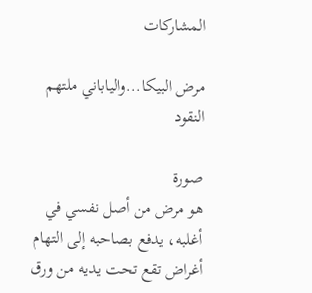المشاركات

مرض البيكا...والياباني ملتهم النقود

صورة
هو مرض من أصل نفسي في أغلبه، يدفع بصاحبه إلى التهام أغراض تقع تحت يديه من ورق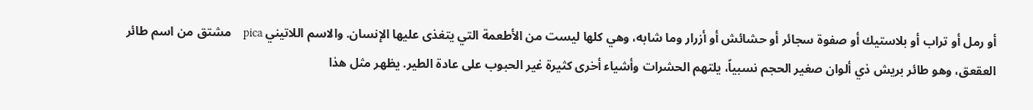أو رمل أو تراب أو بلاستيك أو صفوة سجائر أو حشائش أو أزرار وما شابه، وهي كلها ليست من الأطعمة التي يتغذى عليها الإنسان. والاسم اللاتيني pica    مشتق من اسم طائر العقعق، وهو طائر بريش ذي ألوان صغير الحجم نسبياً، يلتهم الحشرات وأشياء أخرى كثيرة غير الحبوب على عادة الطير. يظهر مثل هذا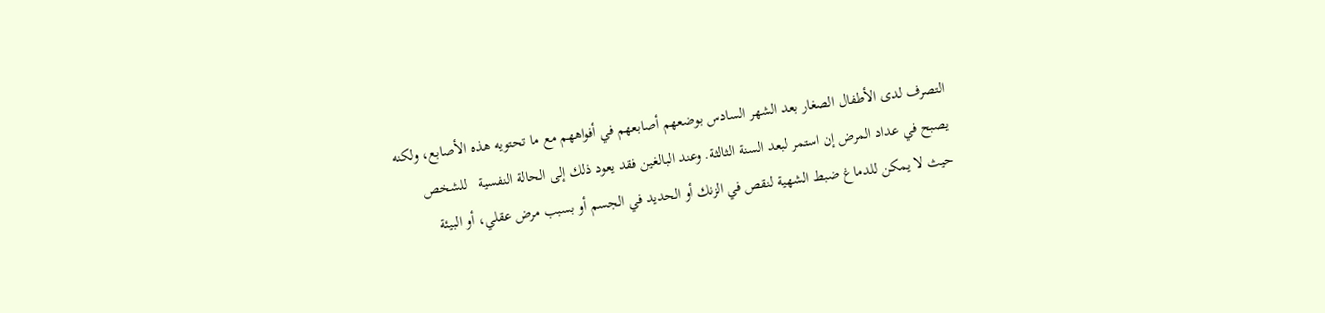التصرف لدى الأطفال الصغار بعد الشهر السادس بوضعهم أصابعهم في أفواههم مع ما تحتويه هذه الأصابع، ولكنه يصبح في عداد المرض إن استمر لبعد السنة الثالثة. وعند البالغين فقد يعود ذلك إلى الحالة النفسية   للشخص حيث لا يمكن للدماغ ضبط الشهية لنقص في الزنك أو الحديد في الجسم أو بسبب مرض عقلي، أو البيئة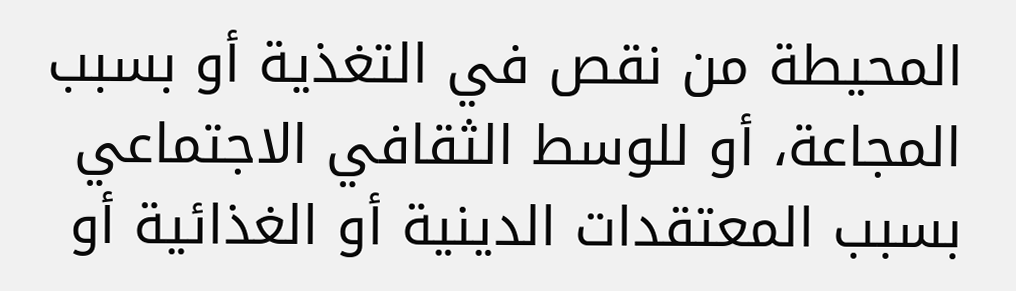المحيطة من نقص في التغذية أو بسبب المجاعة، أو للوسط الثقافي الاجتماعي بسبب المعتقدات الدينية أو الغذائية أو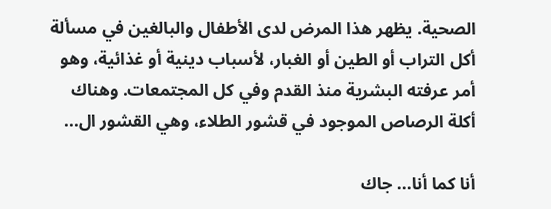الصحية. يظهر هذا المرض لدى الأطفال والبالغين في مسألة أكل التراب أو الطين أو الغبار، لأسباب دينية أو غذائية، وهو أمر عرفته البشرية منذ القدم وفي كل المجتمعات. وهناك أكلة الرصاص الموجود في قشور الطلاء، وهي القشور ال...

أنا كما أنا... جاك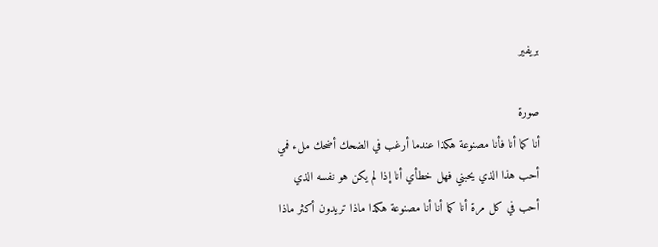بريفير

صورة
أنا كما أنا فأنا مصنوعة هكذا عندما أرغب في الضحك أضحك ملء فمي أحب هذا الذي يحبني فهل خطأي أنا إذا لم يكن هو نفسه الذي أحب في كل مرة أنا كما أنا أنا مصنوعة هكذا ماذا تريدون أكثر ماذا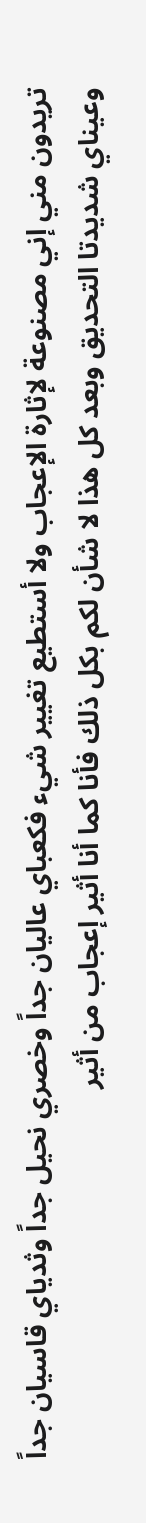تريدون مني إني مصنوعة لإثارة الإعجاب ولا أستطيع تغيير شيء فكعباي عاليان جداً وخصري نحيل جداً وثدياي قاسيان جداً وعيناي شديدتا التحديق وبعد كل هذا لا شأن لكم بكل ذلك فأنا كما أنا أثير إعجاب من أثير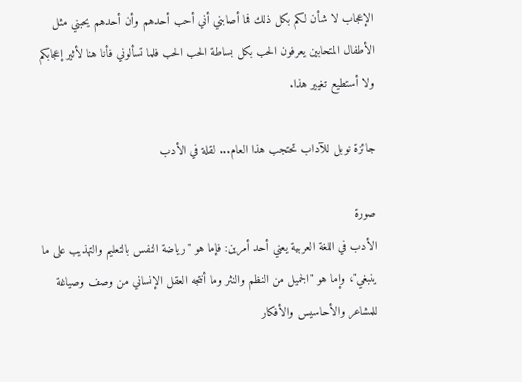الإعجاب لا شأن لكم بكل ذلك فما أصابني أني أحب أحدهم وأن أحدهم يحبني مثل الأطفال المتحابين يعرفون الحب بكل بساطة الحب الحب فلما تسألوني فأنا هنا لأثير إعجابكم ولا أستطيع تغيير هذا.

جائزة نوبل للآداب تحتجب هذا العام... لقلة في الأدب

صورة
الأدب في اللغة العربية يعني أحد أمرين: فإما هو "رياضة النفس بالتعليم والتهذيب على ما ينبغي"، وإما هو "الجميل من النظم والنثر وما أنتجه العقل الإنساني من وصف وصياغة للمشاعر والأحاسيس والأفكار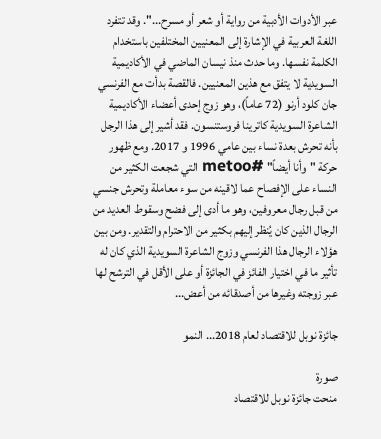عبر الأدوات الأدبية من رواية أو شعر أو مسرح...". وقد تتفرد اللغة العربية في الإشارة إلى المعنيين المختلفين باستخدام الكلمة نفسها. وما حدث منذ نيسان الماضي في الأكاديمية السويدية لا يتفق مع هذين المعنيين. فالقصة بدأت مع الفرنسي جان كلود أرنو (72 عاماً)، وهو زوج إحدى أعضاء الأكاديمية الشاعرة السويدية كاترينا فروستنسون. فقد أشير إلى هذا الرجل بأنه تحرش بعدة نساء بين عامي 1996 و 2017. ومع ظهور حركة "وأنا أيضاً" #metoo التي شجعت الكثير من النساء على الإفصاح عما لاقينه من سوء معاملة وتحرش جنسي من قبل رجال معروفين، وهو ما أدى إلى فضح وسقوط العديد من الرجال الذين كان يُنظر إليهم بكثير من الاحترام والتقدير. ومن بين هؤلاء الرجال هذا الفرنسي وزوج الشاعرة السويدية الذي كان له تأثير ما في اختيار الفائز في الجائزة أو على الأقل في الترشح لها عبر زوجته وغيرها من أصدقائه من أعض...

جائزة نوبل للاقتصاد لعام 2018... النمو

صورة
منحت جائزة نوبل للاقتصاد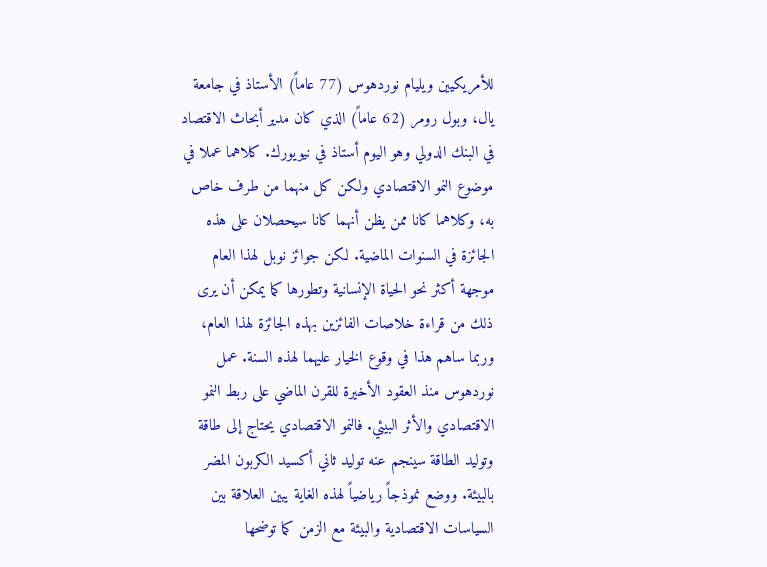للأمريكيين ويليام نوردهوس (77 عاماً) الأستاذ في جامعة يال، وبول رومر (62 عاماً) الذي كان مدير أبحاث الاقتصاد في البنك الدولي وهو اليوم أستاذ في نيويورك. كلاهما عملا في موضوع النمو الاقتصادي ولكن كل منهما من طرف خاص به، وكلاهما كانا ممن يظن أنهما كانا سيحصلان على هذه الجائزة في السنوات الماضية. لكن جوائز نوبل لهذا العام موجهة أكثر نحو الحياة الإنسانية وتطورها كما يمكن أن يرى ذلك من قراءة خلاصات الفائزين بهذه الجائزة لهذا العام، وربما ساهم هذا في وقوع الخيار عليهما لهذه السنة. عمل نوردهوس منذ العقود الأخيرة للقرن الماضي على ربط النمو الاقتصادي والأثر البيئي. فالنمو الاقتصادي يحتاج إلى طاقة وتوليد الطاقة سينجم عنه توليد ثاني أكسيد الكربون المضر بالبيئة. ووضع نموذجاً رياضياً لهذه الغاية يبين العلاقة بين السياسات الاقتصادية والبيئة مع الزمن كما توضحها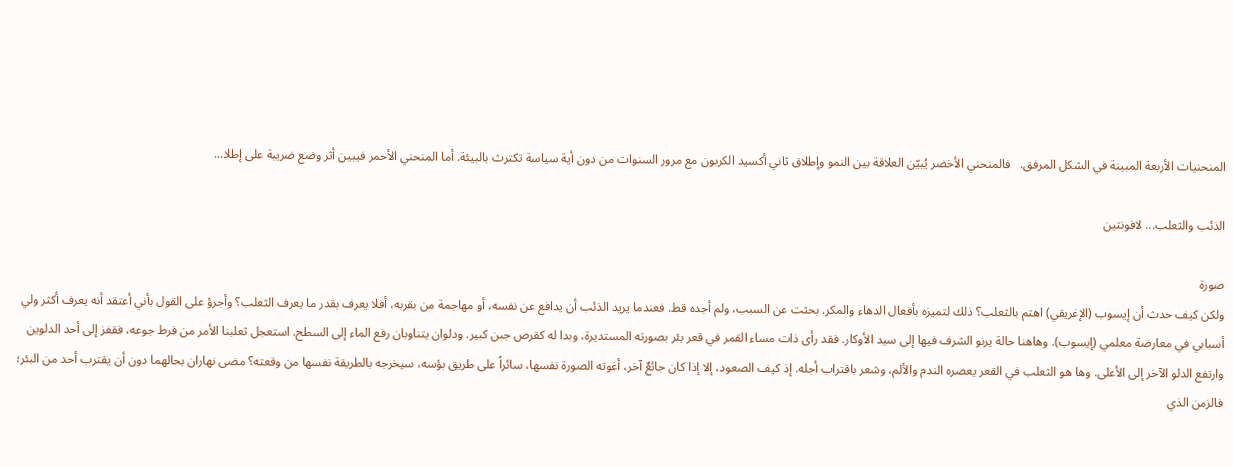المنحنيات الأربعة المبينة في الشكل المرفق.   فالمنحني الأخضر يُبيّن العلاقة بين النمو وإطلاق ثاني أكسيد الكربون مع مرور السنوات من دون أية سياسة تكترث بالبيئة. أما المنحني الأحمر فيبين أثر وضع ضريبة على إطلا...

الذئب والثعلب... لافونتين

صورة
ولكن كيف حدث أن إيسوب (الإغريقي) اهتم بالثعلب؟ ذلك لتميزه بأفعال الدهاء والمكر. بحثت عن السبب، ولم أجده قط. فعندما يريد الذئب أن يدافع عن نفسه، أو مهاجمة من بقربه، أفلا يعرف بقدر ما يعرف الثعلب؟ وأجرؤ على القول بأني أعتقد أنه يعرف أكثر ولي أسبابي في معارضة معلمي (إيسوب). وهاهنا حالة يرنو الشرف فيها إلى سيد الأوكار. فقد رأى ذات مساء القمر في قعر بئر بصورته المستديرة، وبدا له كقرص جبن كبير. ودلوان يتناوبان رفع الماء إلى السطح. استعجل ثعلبنا الأمر من فرط جوعه، فقفز إلى أحد الدلوين وارتفع الدلو الآخر إلى الأعلى. وها هو الثعلب في القعر يعصره الندم والألم، وشعر باقتراب أجله. إذ كيف الصعود، إلا إذا كان جائعٌ آخر، أغوته الصورة نفسها، سائراً على طريق بؤسه، سيخرجه بالطريقة نفسها من وقعته؟ مضى نهاران بحالهما دون أن يقترب أحد من البئر؛ فالزمن الذي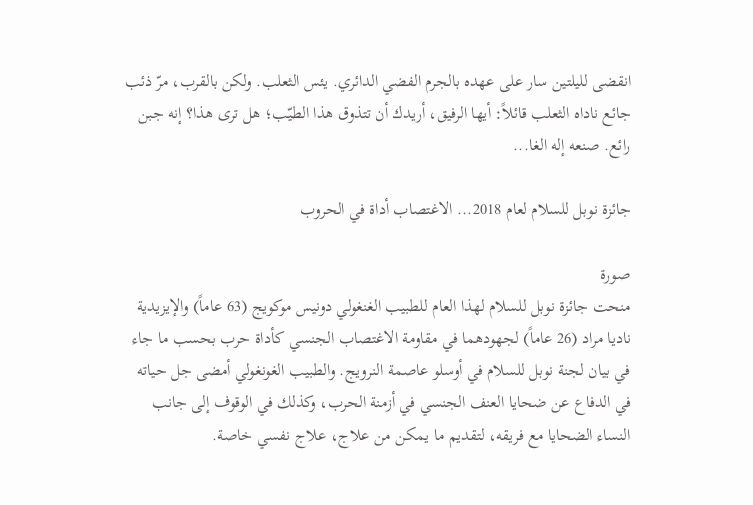انقضى لليلتين سار على عهده بالجرم الفضي الدائري. يئس الثعلب. ولكن بالقرب، مرّ ذئب جائع ناداه الثعلب قائلاً: أيها الرفيق، أريدك أن تتذوق هذا الطيّب؛ هل ترى هذا؟ إنه جبن رائع. صنعه إله الغا...

جائزة نوبل للسلام لعام 2018... الاغتصاب أداة في الحروب

صورة
منحت جائزة نوبل للسلام لهذا العام للطبيب الغنغولي دونيس موكويج (63 عاماً) والإيزيدية ناديا مراد (26 عاماً) لجهودهما في مقاومة الاغتصاب الجنسي كأداة حرب بحسب ما جاء في بيان لجنة نوبل للسلام في أوسلو عاصمة النرويج. والطبيب الغونغولي أمضى جل حياته في الدفاع عن ضحايا العنف الجنسي في أزمنة الحرب، وكذلك في الوقوف إلى جانب النساء الضحايا مع فريقه، لتقديم ما يمكن من علاج، علاج نفسي خاصة.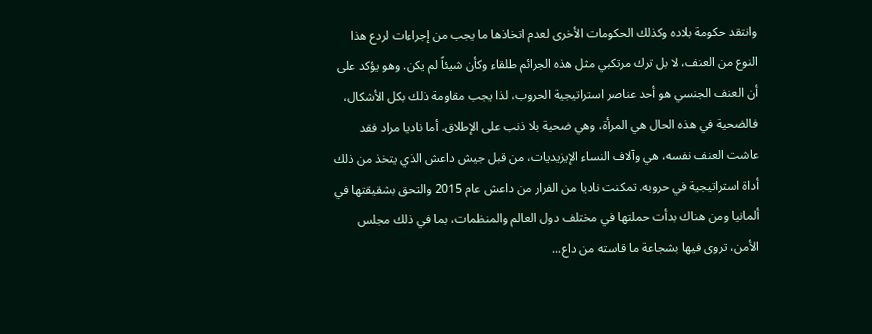وانتقد حكومة بلاده وكذلك الحكومات الأخرى لعدم اتخاذها ما يجب من إجراءات لردع هذا النوع من العنف، لا بل ترك مرتكبي مثل هذه الجرائم طلقاء وكأن شيئاً لم يكن. وهو يؤكد على أن العنف الجنسي هو أحد عناصر استراتيجية الحروب، لذا يجب مقاومة ذلك بكل الأشكال، فالضحية في هذه الحال هي المرأة، وهي ضحية بلا ذنب على الإطلاق. أما ناديا مراد فقد عاشت العنف نفسه، هي وآلاف النساء الإيزيديات، من قبل جيش داعش الذي يتخذ من ذلك أداة استراتيجية في حروبه. تمكنت ناديا من الفرار من داعش عام 2015 والتحق بشقيقتها في ألمانيا ومن هناك بدأت حملتها في مختلف دول العالم والمنظمات، بما في ذلك مجلس الأمن، تروى فيها بشجاعة ما قاسته من داع...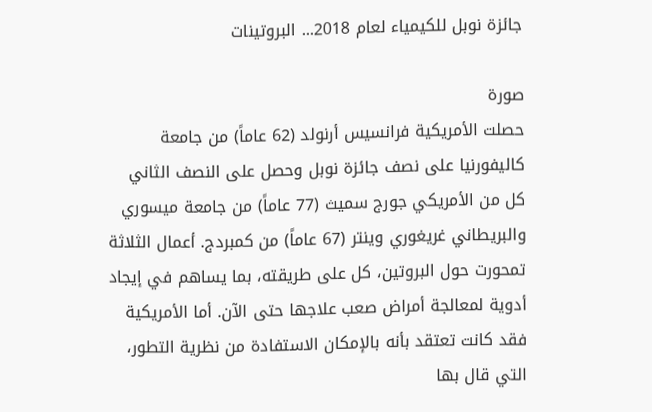جائزة نوبل للكيمياء لعام 2018... البروتينات

صورة
حصلت الأمريكية فرانسيس أرنولد (62 عاماً) من جامعة كاليفورنيا على نصف جائزة نوبل وحصل على النصف الثاني كل من الأمريكي جورج سميث (77 عاماً) من جامعة ميسوري والبريطاني غريغوري وينتر (67 عاماً) من كمبردج. أعمال الثلاثة تمحورت حول البروتين، كل على طريقته، بما يساهم في إيجاد أدوية لمعالجة أمراض صعب علاجها حتى الآن. أما الأمريكية فقد كانت تعتقد بأنه بالإمكان الاستفادة من نظرية التطور، التي قال بها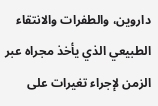داروين، والطفرات والانتقاء الطبيعي الذي يأخذ مجراه عبر الزمن لإجراء تغيرات على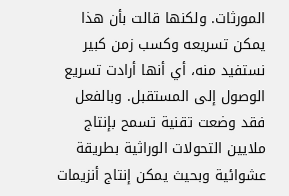المورثات. ولكنها قالت بأن هذا يمكن تسريعه وكسب زمن كبير نستفيد منه، أي أنها أرادت تسريع الوصول إلى المستقبل. وبالفعل فقد وضعت تقنية تسمح بإنتاج ملايين التحولات الوراثية بطريقة عشوائية وبحيث يمكن إنتاج أنزيمات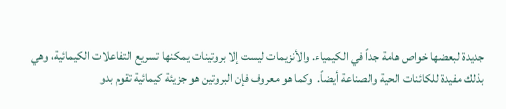جديدة لبعضها خواص هامة جداً في الكيمياء. والأنزيمات ليست إلا بروتينات يمكنها تسريع التفاعلات الكيمائية، وهي بذلك مفيدة للكائنات الحية والصناعة أيضاً.  وكما هو معروف فإن البروتين هو جزيئة كيمائية تقوم بدو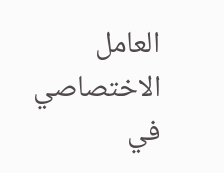العامل الاختصاصي في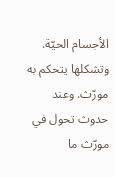الأجسام الحيّة. وتشكلها يتحكم به مورّث. وعند حدوث تحول في مورّث ما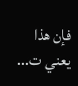فإن هذا يعني ت...